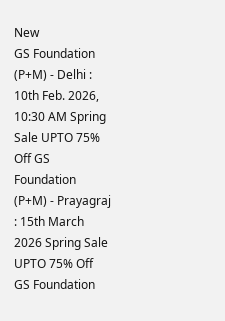New
GS Foundation (P+M) - Delhi : 10th Feb. 2026, 10:30 AM Spring Sale UPTO 75% Off GS Foundation (P+M) - Prayagraj : 15th March 2026 Spring Sale UPTO 75% Off GS Foundation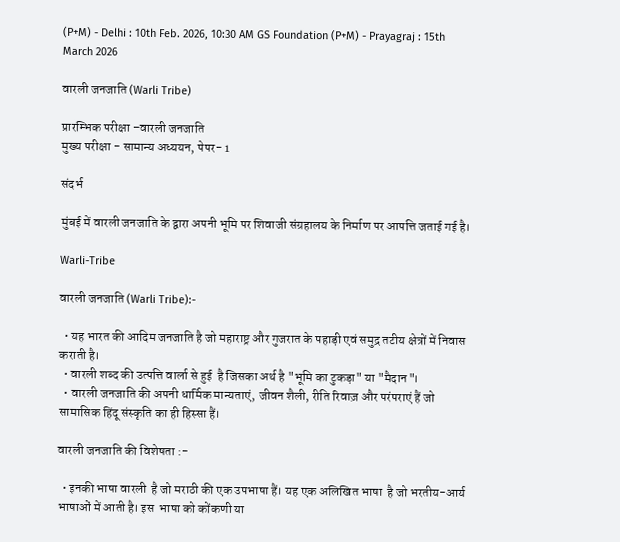(P+M) - Delhi : 10th Feb. 2026, 10:30 AM GS Foundation (P+M) - Prayagraj : 15th March 2026

वारली जनजाति (Warli Tribe)

प्रारम्भिक परीक्षा –वारली जनजाति
मुख्य परीक्षा - सामान्य अध्ययन, पेपर- 1

संदर्भ

मुंबई में वारली जनजाति के द्वारा अपनी भूमि पर शिवाजी संग्रहालय के निर्माण पर आपत्ति जताई गई है।

Warli-Tribe

वारली जनजाति (Warli Tribe):-

  • यह भारत की आदिम जनजाति है जो महाराष्ट्र और गुजरात के पहाड़ी एवं समुद्र तटीय क्षेत्रों में निवास कराती है।
  • वारली शब्द की उत्पत्ति वार्ला से हुई  है जिसका अर्थ है "भूमि का टुकड़ा" या "मैदान"।
  • वारली जनजाति की अपनी धार्मिक मान्यताएं, जीवन शैली, रीति रिवाज़ और परंपराएं हैं जो सामासिक हिंदू संस्कृति का ही हिस्सा हैं।

वारली जनजाति की विशेषता :-

  • इनकी भाषा वारली  है जो मराठी की एक उपभाषा हैं। यह एक अलिखित भाषा  है जो भरतीय-आर्य भाषाओं में आती है। इस  भाषा को कोंकणी या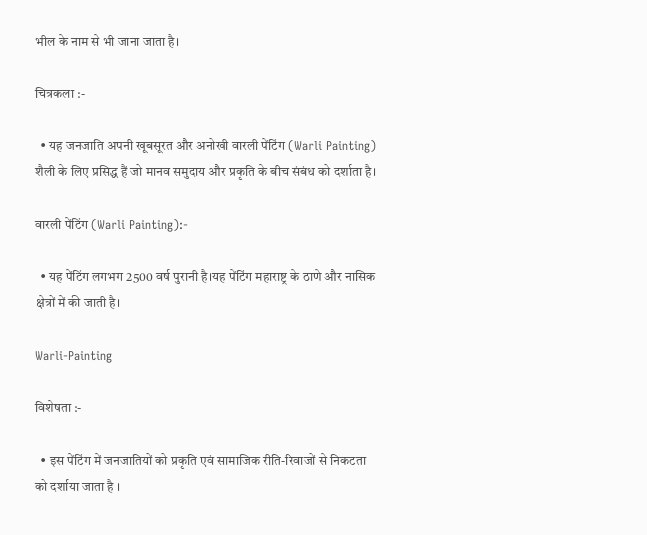भील के नाम से भी जाना जाता है।

चित्रकला :-

  • यह जनजाति अपनी खूबसूरत और अनोखी वारली पेंटिंग (Warli Painting) शैली के लिए प्रसिद्ध हैं जो मानव समुदाय और प्रकृति के बीच संबंध को दर्शाता है।

वारली पेंटिंग (Warli Painting):-

  • यह पेंटिंग लगभग 2500 वर्ष पुरानी है।यह पेंटिंग महाराष्ट्र के ठाणे और नासिक क्षेत्रों में की जाती है।

Warli-Painting

विशेषता :-

  • इस पेंटिंग में जनजातियों को प्रकृति एवं सामाजिक रीति-रिवाजों से निकटता को दर्शाया जाता है ।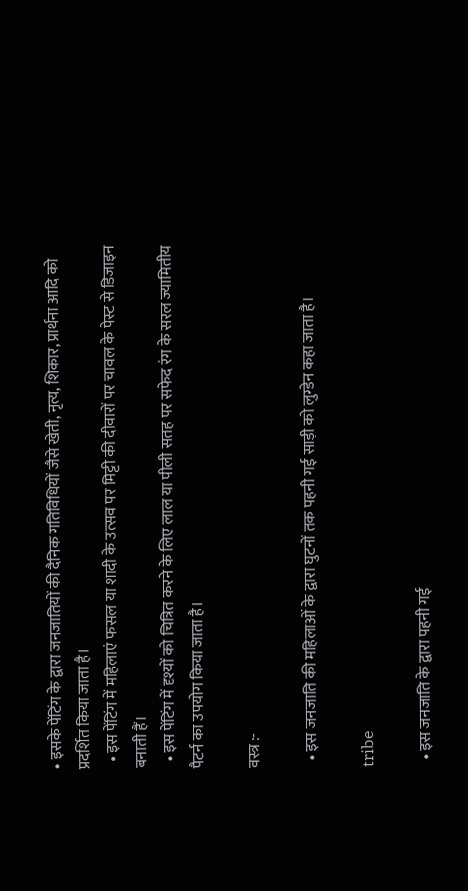• इसके पेंटिंग के द्वारा जनजातियों की दैनिक गतिविधियों जैसे खेती, नृत्य, शिकार, प्रार्थना आदि को प्रदर्शित किया जाता है।
  • इस पेंटिंग में महिलाएं फसल या शादी के उत्सव पर मिट्टी की दीवारों पर चावल के पेस्ट से डिजाइन बनाती हैं।
  • इस पेंटिंग में दृश्यों को चित्रित करने के लिए लाल या पीली सतह पर सफेद रंग के सरल ज्यामितीय पैटर्न का उपयोग किया जाता है।

वस्त्र :-

  • इस जनजाति की महिलाओं के द्वारा घुटनों तक पहनी गई साड़ी को लुग्डेन कहा जाता है।

tribe

  • इस जनजाति के द्वारा पहनी गई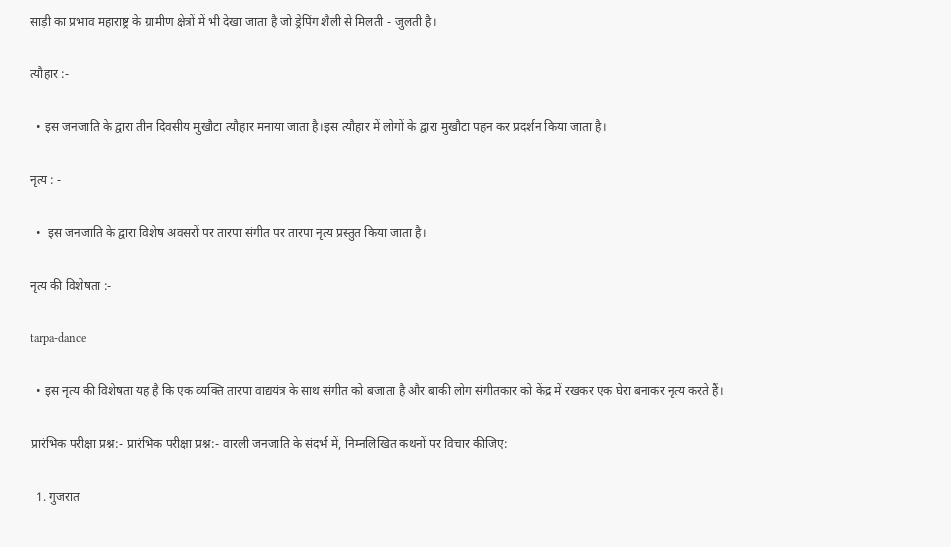साड़ी का प्रभाव महाराष्ट्र के ग्रामीण क्षेत्रों में भी देखा जाता है जो ड्रेपिंग शैली से मिलती - जुलती है।

त्यौहार :-

  • इस जनजाति के द्वारा तीन दिवसीय मुखौटा त्यौहार मनाया जाता है।इस त्यौहार में लोगों के द्वारा मुखौटा पहन कर प्रदर्शन किया जाता है।

नृत्य : -

  •  इस जनजाति के द्वारा विशेष अवसरों पर तारपा संगीत पर तारपा नृत्य प्रस्तुत किया जाता है।

नृत्य की विशेषता :-

tarpa-dance

  • इस नृत्य की विशेषता यह है कि एक व्यक्ति तारपा वाद्ययंत्र के साथ संगीत को बजाता है और बाकी लोग संगीतकार को केंद्र में रखकर एक घेरा बनाकर नृत्य करते हैं।

प्रारंभिक परीक्षा प्रश्न:- प्रारंभिक परीक्षा प्रश्न:- वारली जनजाति के संदर्भ में, निम्नलिखित कथनों पर विचार कीजिए:

  1. गुजरात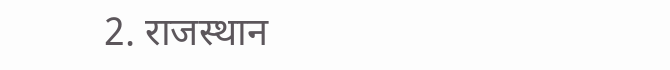2. राजस्थान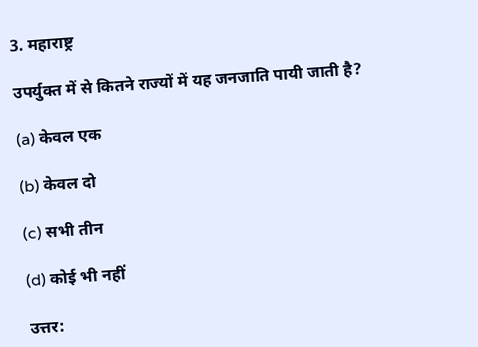3. महाराष्ट्र

उपर्युक्त में से कितने राज्यों में यह जनजाति पायी जाती है?

(a) केवल एक

(b) केवल दो

(c) सभी तीन

(d) कोई भी नहीं

उत्तर: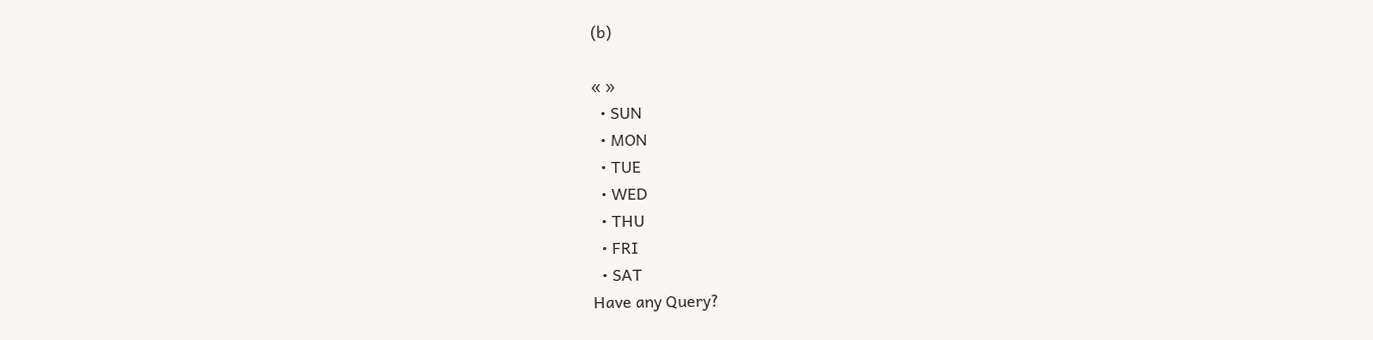(b)

« »
  • SUN
  • MON
  • TUE
  • WED
  • THU
  • FRI
  • SAT
Have any Query?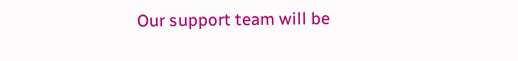Our support team will be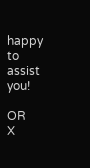happy to assist you!

OR
X